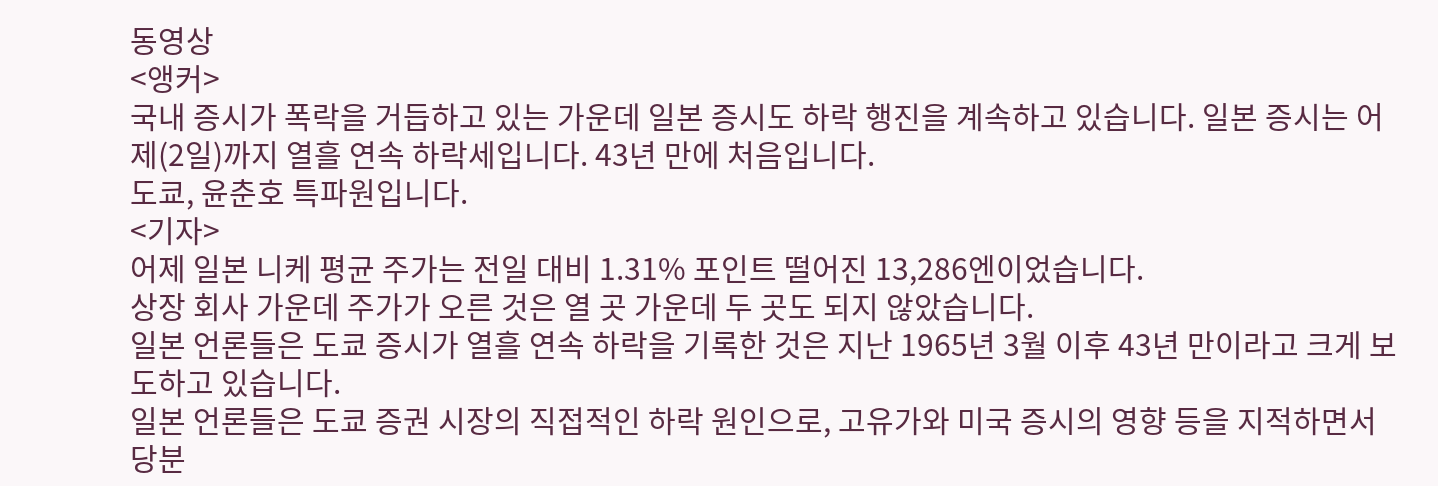동영상
<앵커>
국내 증시가 폭락을 거듭하고 있는 가운데 일본 증시도 하락 행진을 계속하고 있습니다. 일본 증시는 어제(2일)까지 열흘 연속 하락세입니다. 43년 만에 처음입니다.
도쿄, 윤춘호 특파원입니다.
<기자>
어제 일본 니케 평균 주가는 전일 대비 1.31% 포인트 떨어진 13,286엔이었습니다.
상장 회사 가운데 주가가 오른 것은 열 곳 가운데 두 곳도 되지 않았습니다.
일본 언론들은 도쿄 증시가 열흘 연속 하락을 기록한 것은 지난 1965년 3월 이후 43년 만이라고 크게 보도하고 있습니다.
일본 언론들은 도쿄 증권 시장의 직접적인 하락 원인으로, 고유가와 미국 증시의 영향 등을 지적하면서 당분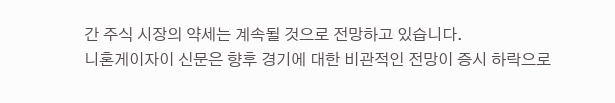간 주식 시장의 약세는 계속될 것으로 전망하고 있습니다.
니혼게이자이 신문은 향후 경기에 대한 비관적인 전망이 증시 하락으로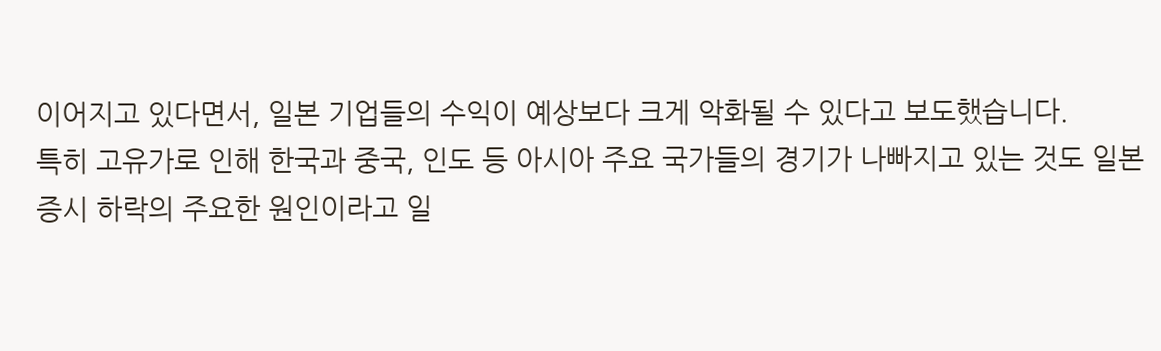이어지고 있다면서, 일본 기업들의 수익이 예상보다 크게 악화될 수 있다고 보도했습니다.
특히 고유가로 인해 한국과 중국, 인도 등 아시아 주요 국가들의 경기가 나빠지고 있는 것도 일본 증시 하락의 주요한 원인이라고 일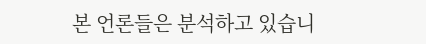본 언론들은 분석하고 있습니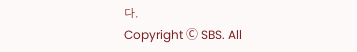다.
Copyright Ⓒ SBS. All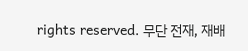rights reserved. 무단 전재, 재배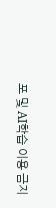포 및 AI학습 이용 금지